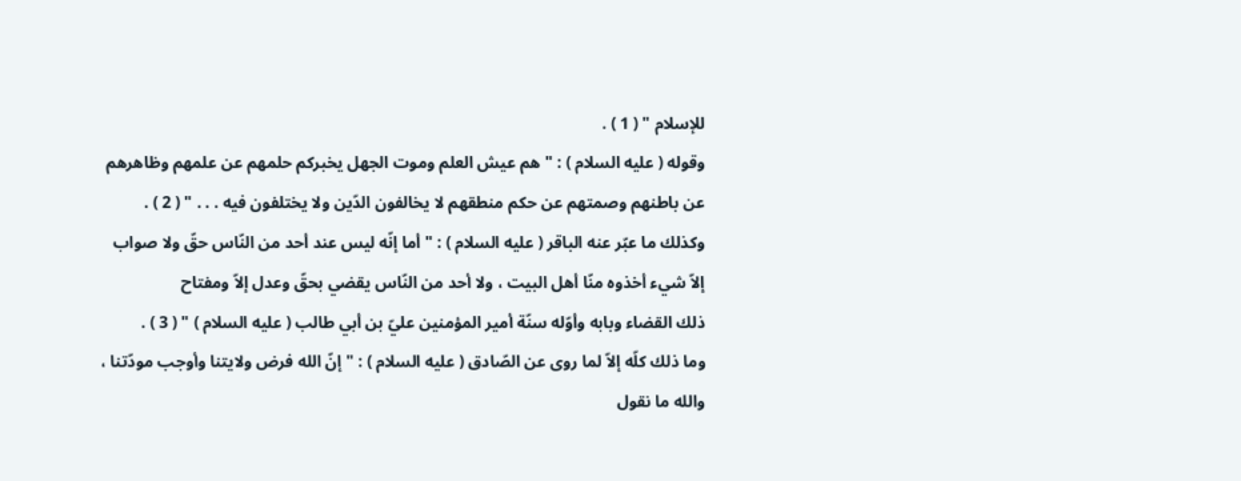للإسلام " ( 1 ) .
وقوله ( عليه السلام ) : " هم عيش العلم وموت الجهل يخبركم حلمهم عن علمهم وظاهرهم
عن باطنهم وصمتهم عن حكم منطقهم لا يخالفون الدّين ولا يختلفون فيه . . . " ( 2 ) .
وكذلك ما عبّر عنه الباقر ( عليه السلام ) : " أما إنّه ليس عند أحد من النّاس حقّ ولا صواب
إلاّ شيء أخذوه منّا أهل البيت ، ولا أحد من النّاس يقضي بحقّ وعدل إلاّ ومفتاح
ذلك القضاء وبابه وأوّله سنّة أمير المؤمنين عليّ بن أبي طالب ( عليه السلام ) " ( 3 ) .
وما ذلك كلّه إلاّ لما روى عن الصّادق ( عليه السلام ) : " إنّ الله فرض ولايتنا وأوجب مودّتنا ،
والله ما نقول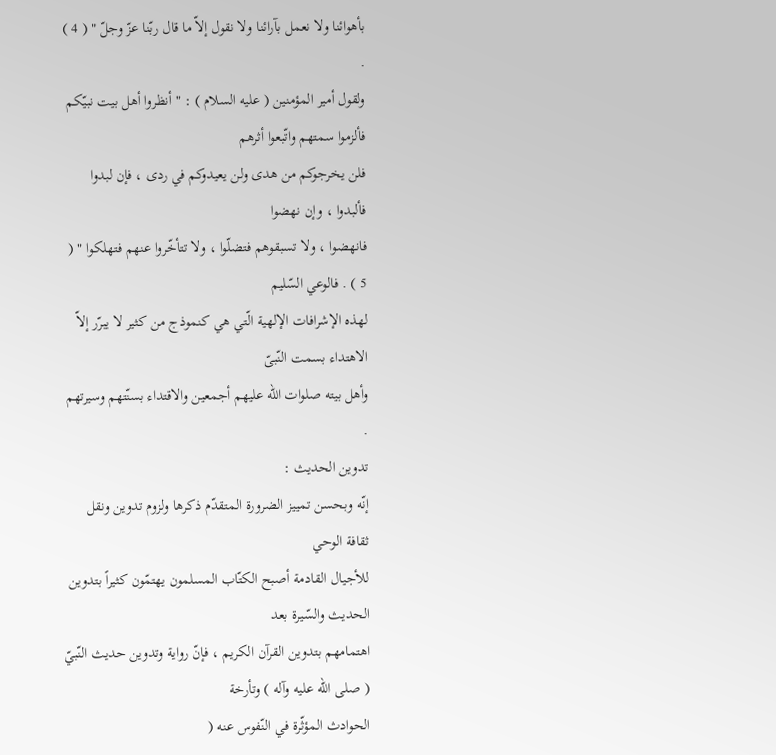بأهوائنا ولا نعمل بآرائنا ولا نقول إلاّ ما قال ربّنا عزّ وجلّ " ( 4 ) .
ولقول أمير المؤمنين ( عليه السلام ) : " أنظروا أهل بيت نبيّكم فألزموا سمتهم واتّبعوا أثرهم
فلن يخرجوكم من هدى ولن يعيدوكم في ردى ، فإن لبدوا فألبدوا ، وإن نهضوا
فانهضوا ، ولا تسبقوهم فتضلّوا ، ولا تتأخّروا عنهم فتهلكوا " ( 5 ) . فالوعي السّليم
لهذه الإشرافات الإلهية الّتي هي كنموذج من كثير لا يبرّر إلاّ الاهتداء بسمت النّبىّ
وأهل بيته صلوات الله عليهم أجمعين والاقتداء بسنّتهم وسيرتهم .
تدوين الحديث :
إنّه وبحسن تمييز الضرورة المتقدّم ذكرها ولزوم تدوين ونقل ثقافة الوحي
للأجيال القادمة أصبح الكتّاب المسلمون يهتمّون كثيراً بتدوين الحديث والسّيرة بعد
اهتمامهم بتدوين القرآن الكريم ، فإنّ رواية وتدوين حديث النّبيّ ( صلى الله عليه وآله ) وتأرخة
الحوادث المؤثّرة في النّفوس عنه (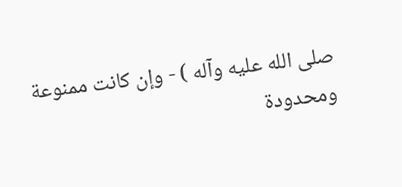صلى الله عليه وآله ) - وإن كانت ممنوعة ومحدودة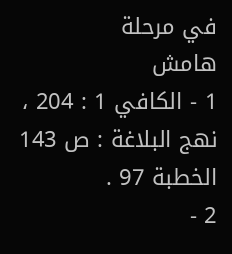في مرحلة
هامش
1 - الكافي 1 : 204 ، نهج البلاغة : ص 143 الخطبة 97 .
2 -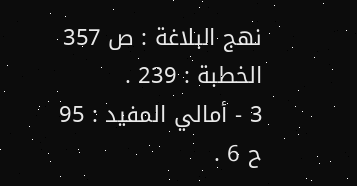نهج البلاغة : ص 357 الخطبة : 239 .
3 - أمالي المفيد : 95 ح 6 .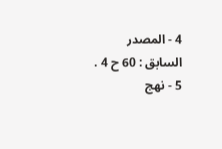4 - المصدر السابق : 60 ح 4 .
5 - نهج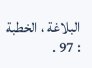البلاغة ، الخطبة : 97 .